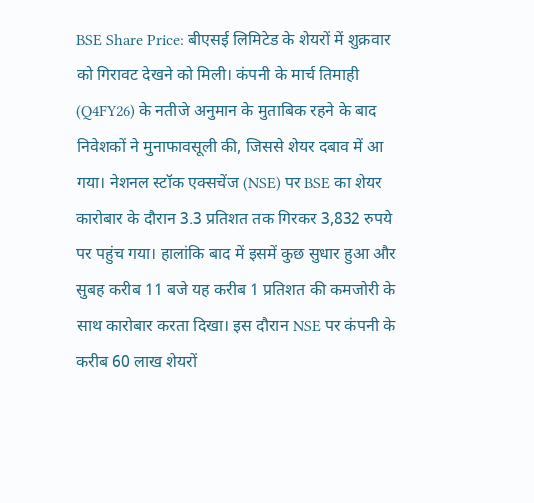BSE Share Price: बीएसई लिमिटेड के शेयरों में शुक्रवार को गिरावट देखने को मिली। कंपनी के मार्च तिमाही (Q4FY26) के नतीजे अनुमान के मुताबिक रहने के बाद निवेशकों ने मुनाफावसूली की, जिससे शेयर दबाव में आ गया। नेशनल स्टॉक एक्सचेंज (NSE) पर BSE का शेयर कारोबार के दौरान 3.3 प्रतिशत तक गिरकर 3,832 रुपये पर पहुंच गया। हालांकि बाद में इसमें कुछ सुधार हुआ और सुबह करीब 11 बजे यह करीब 1 प्रतिशत की कमजोरी के साथ कारोबार करता दिखा। इस दौरान NSE पर कंपनी के करीब 60 लाख शेयरों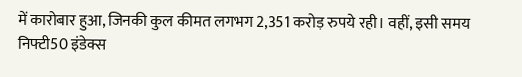में कारोबार हुआ, जिनकी कुल कीमत लगभग 2,351 करोड़ रुपये रही। वहीं, इसी समय निफ्टी50 इंडेक्स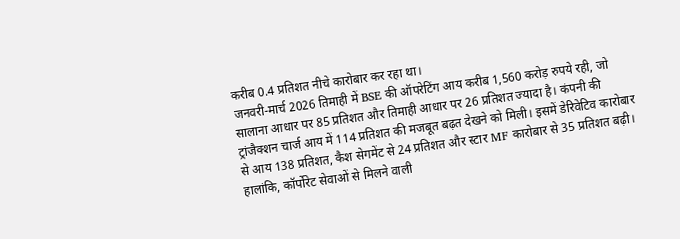करीब 0.4 प्रतिशत नीचे कारोबार कर रहा था।
जनवरी-मार्च 2026 तिमाही में BSE की ऑपरेटिंग आय करीब 1,560 करोड़ रुपये रही, जो सालाना आधार पर 85 प्रतिशत और तिमाही आधार पर 26 प्रतिशत ज्यादा है। कंपनी की ट्रांजैक्शन चार्ज आय में 114 प्रतिशत की मजबूत बढ़त देखने को मिली। इसमें डेरिवेटिव कारोबार से आय 138 प्रतिशत, कैश सेगमेंट से 24 प्रतिशत और स्टार MF कारोबार से 35 प्रतिशत बढ़ी। हालांकि, कॉर्पोरेट सेवाओं से मिलने वाली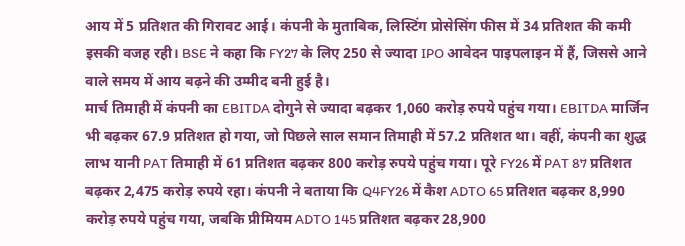आय में 5 प्रतिशत की गिरावट आई। कंपनी के मुताबिक, लिस्टिंग प्रोसेसिंग फीस में 34 प्रतिशत की कमी इसकी वजह रही। BSE ने कहा कि FY27 के लिए 250 से ज्यादा IPO आवेदन पाइपलाइन में हैं, जिससे आने वाले समय में आय बढ़ने की उम्मीद बनी हुई है।
मार्च तिमाही में कंपनी का EBITDA दोगुने से ज्यादा बढ़कर 1,060 करोड़ रुपये पहुंच गया। EBITDA मार्जिन भी बढ़कर 67.9 प्रतिशत हो गया, जो पिछले साल समान तिमाही में 57.2 प्रतिशत था। वहीं, कंपनी का शुद्ध लाभ यानी PAT तिमाही में 61 प्रतिशत बढ़कर 800 करोड़ रुपये पहुंच गया। पूरे FY26 में PAT 87 प्रतिशत बढ़कर 2,475 करोड़ रुपये रहा। कंपनी ने बताया कि Q4FY26 में कैश ADTO 65 प्रतिशत बढ़कर 8,990 करोड़ रुपये पहुंच गया, जबकि प्रीमियम ADTO 145 प्रतिशत बढ़कर 28,900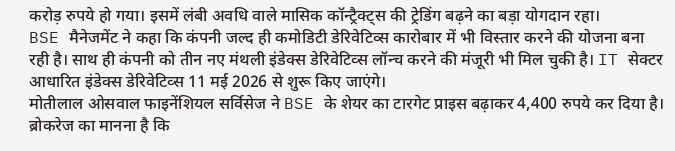करोड़ रुपये हो गया। इसमें लंबी अवधि वाले मासिक कॉन्ट्रैक्ट्स की ट्रेडिंग बढ़ने का बड़ा योगदान रहा।
BSE मैनेजमेंट ने कहा कि कंपनी जल्द ही कमोडिटी डेरिवेटिव्स कारोबार में भी विस्तार करने की योजना बना रही है। साथ ही कंपनी को तीन नए मंथली इंडेक्स डेरिवेटिव्स लॉन्च करने की मंजूरी भी मिल चुकी है। IT सेक्टर आधारित इंडेक्स डेरिवेटिव्स 11 मई 2026 से शुरू किए जाएंगे।
मोतीलाल ओसवाल फाइनेंशियल सर्विसेज ने BSE के शेयर का टारगेट प्राइस बढ़ाकर 4,400 रुपये कर दिया है। ब्रोकरेज का मानना है कि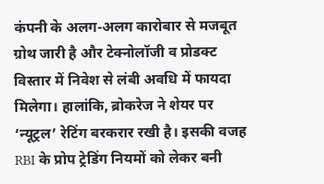कंपनी के अलग-अलग कारोबार से मजबूत ग्रोथ जारी है और टेक्नोलॉजी व प्रोडक्ट विस्तार में निवेश से लंबी अवधि में फायदा मिलेगा। हालांकि, ब्रोकरेज ने शेयर पर ‘न्यूट्रल’ रेटिंग बरकरार रखी है। इसकी वजह RBI के प्रोप ट्रेडिंग नियमों को लेकर बनी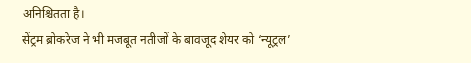अनिश्चितता है।
सेंट्रम ब्रोकरेज ने भी मजबूत नतीजों के बावजूद शेयर को ‘न्यूट्रल’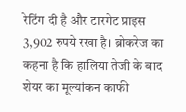रेटिंग दी है और टारगेट प्राइस 3,902 रुपये रखा है। ब्रोकरेज का कहना है कि हालिया तेजी के बाद शेयर का मूल्यांकन काफी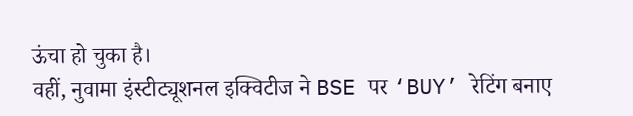ऊंचा हो चुका है।
वहीं, नुवामा इंस्टीट्यूशनल इक्विटीज ने BSE पर ‘BUY’ रेटिंग बनाए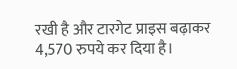रखी है और टारगेट प्राइस बढ़ाकर 4,570 रुपये कर दिया है।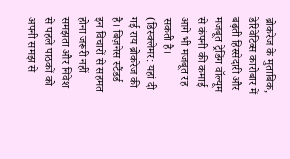ब्रोकरेज के मुताबिक, डेरिवेटिव्स कारोबार में बढ़ती हिस्सेदारी और मजबूत ट्रेडिंग वॉल्यूम से कंपनी की कमाई आगे भी मजबूत रह सकती है।
(डिस्क्लेमर: यहां दी गई राय ब्रोकरेज की है। बिज़नेस स्टैंडर्ड इन विचारों से सहमत होना जरूरी नहीं समझता और निवेश से पहले पाठकों को अपनी समझ से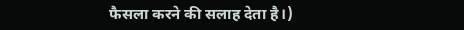फैसला करने की सलाह देता है।)